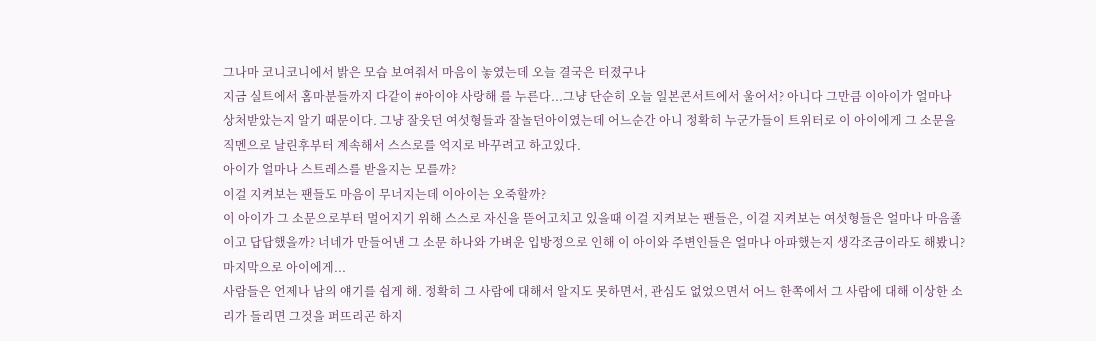그나마 코니코니에서 밝은 모습 보여줘서 마음이 놓였는데 오늘 결국은 터졌구나
지금 실트에서 홈마분들까지 다같이 #아이야 사랑해 를 누른다...그냥 단순히 오늘 일본콘서트에서 울어서? 아니다 그만큼 이아이가 얼마나 상처받았는지 알기 때문이다. 그냥 잘웃던 여섯형들과 잘놀던아이였는데 어느순간 아니 정확히 누군가들이 트위터로 이 아이에게 그 소문을 직멘으로 날린후부터 계속해서 스스로를 억지로 바꾸려고 하고있다.
아이가 얼마나 스트레스를 받을지는 모를까?
이걸 지켜보는 팬들도 마음이 무너지는데 이아이는 오죽할까?
이 아이가 그 소문으로부터 멀어지기 위해 스스로 자신을 뜯어고치고 있을때 이걸 지켜보는 팬들은, 이걸 지켜보는 여섯형들은 얼마나 마음졸이고 답답했을까? 너네가 만들어낸 그 소문 하나와 가벼운 입방정으로 인해 이 아이와 주변인들은 얼마나 아파했는지 생각조금이라도 해봤니?
마지막으로 아이에게...
사람들은 언제나 남의 얘기를 쉽게 해. 정확히 그 사람에 대해서 알지도 못하면서, 관심도 없었으면서 어느 한쪽에서 그 사람에 대해 이상한 소리가 들리면 그것을 퍼뜨리곤 하지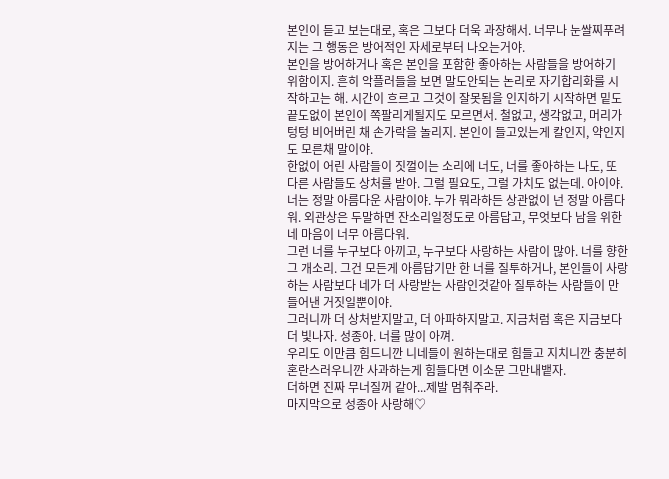본인이 듣고 보는대로, 혹은 그보다 더욱 과장해서. 너무나 눈쌀찌푸려지는 그 행동은 방어적인 자세로부터 나오는거야.
본인을 방어하거나 혹은 본인을 포함한 좋아하는 사람들을 방어하기 위함이지. 흔히 악플러들을 보면 말도안되는 논리로 자기합리화를 시작하고는 해. 시간이 흐르고 그것이 잘못됨을 인지하기 시작하면 밑도 끝도없이 본인이 쪽팔리게될지도 모르면서. 철없고, 생각없고, 머리가 텅텅 비어버린 채 손가락을 놀리지. 본인이 들고있는게 칼인지, 약인지도 모른채 말이야.
한없이 어린 사람들이 짓껄이는 소리에 너도, 너를 좋아하는 나도, 또 다른 사람들도 상처를 받아. 그럴 필요도, 그럴 가치도 없는데. 아이야. 너는 정말 아름다운 사람이야. 누가 뭐라하든 상관없이 넌 정말 아름다워. 외관상은 두말하면 잔소리일정도로 아름답고, 무엇보다 남을 위한 네 마음이 너무 아름다워.
그런 너를 누구보다 아끼고, 누구보다 사랑하는 사람이 많아. 너를 향한 그 개소리. 그건 모든게 아름답기만 한 너를 질투하거나, 본인들이 사랑하는 사람보다 네가 더 사랑받는 사람인것같아 질투하는 사람들이 만들어낸 거짓일뿐이야.
그러니까 더 상처받지말고, 더 아파하지말고. 지금처럼 혹은 지금보다 더 빛나자. 성종아. 너를 많이 아껴.
우리도 이만큼 힘드니깐 니네들이 원하는대로 힘들고 지치니깐 충분히 혼란스러우니깐 사과하는게 힘들다면 이소문 그만내뱉자.
더하면 진짜 무너질꺼 같아...제발 멈춰주라.
마지막으로 성종아 사랑해♡